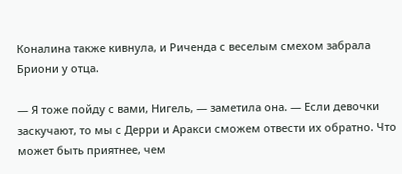Коналина также кивнула, и Риченда с веселым смехом забрала Бриони у отца.

— Я тоже пойду с вами, Нигель, — заметила она. — Если девочки заскучают, то мы с Дерри и Аракси сможем отвести их обратно. Что может быть приятнее, чем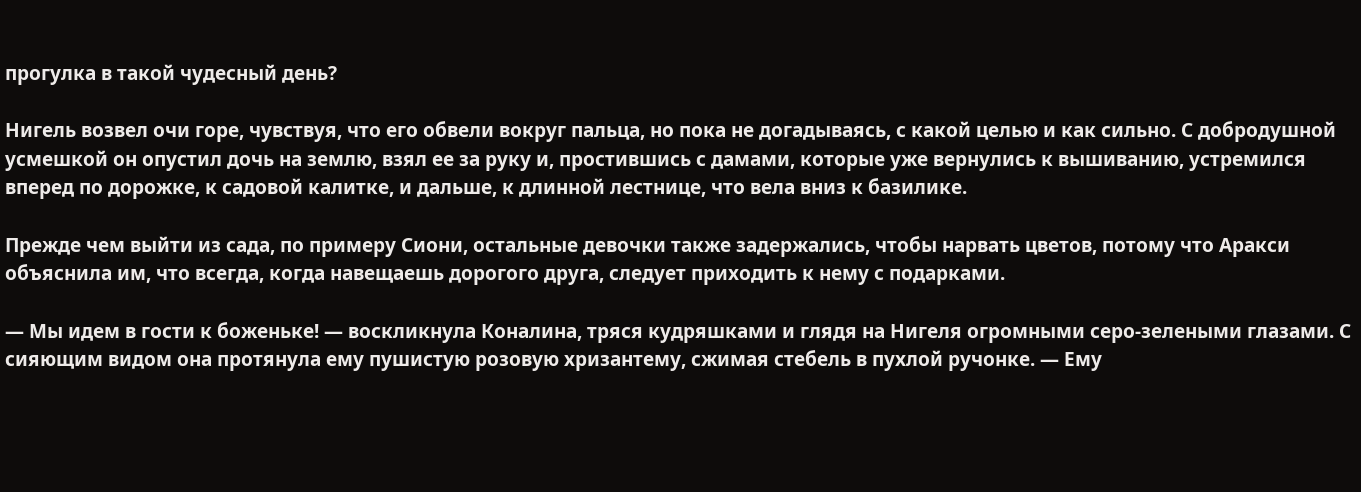прогулка в такой чудесный день?

Нигель возвел очи горе, чувствуя, что его обвели вокруг пальца, но пока не догадываясь, с какой целью и как сильно. С добродушной усмешкой он опустил дочь на землю, взял ее за руку и, простившись с дамами, которые уже вернулись к вышиванию, устремился вперед по дорожке, к садовой калитке, и дальше, к длинной лестнице, что вела вниз к базилике.

Прежде чем выйти из сада, по примеру Сиони, остальные девочки также задержались, чтобы нарвать цветов, потому что Аракси объяснила им, что всегда, когда навещаешь дорогого друга, следует приходить к нему с подарками.

— Мы идем в гости к боженьке! — воскликнула Коналина, тряся кудряшками и глядя на Нигеля огромными серо-зелеными глазами. С сияющим видом она протянула ему пушистую розовую хризантему, сжимая стебель в пухлой ручонке. — Ему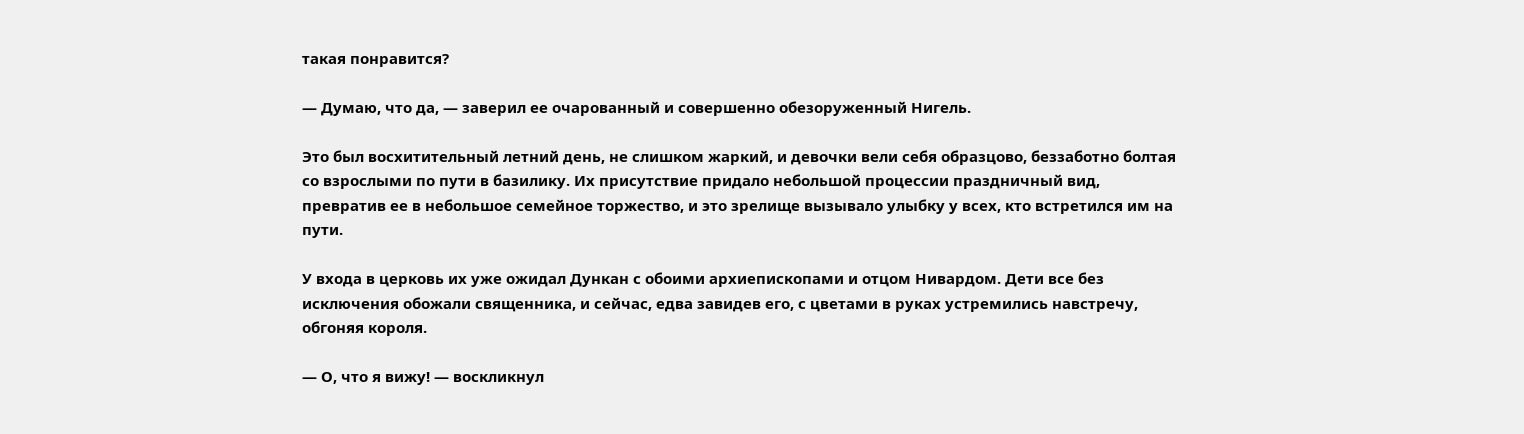такая понравится?

— Думаю, что да, — заверил ее очарованный и совершенно обезоруженный Нигель.

Это был восхитительный летний день, не слишком жаркий, и девочки вели себя образцово, беззаботно болтая со взрослыми по пути в базилику. Их присутствие придало небольшой процессии праздничный вид, превратив ее в небольшое семейное торжество, и это зрелище вызывало улыбку у всех, кто встретился им на пути.

У входа в церковь их уже ожидал Дункан с обоими архиепископами и отцом Нивардом. Дети все без исключения обожали священника, и сейчас, едва завидев его, с цветами в руках устремились навстречу, обгоняя короля.

— О, что я вижу! — воскликнул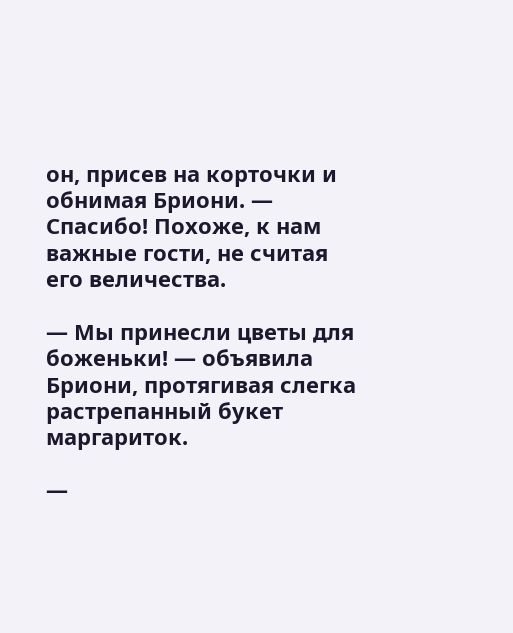он, присев на корточки и обнимая Бриони. — Спасибо! Похоже, к нам важные гости, не считая его величества.

— Мы принесли цветы для боженьки! — объявила Бриони, протягивая слегка растрепанный букет маргариток.

—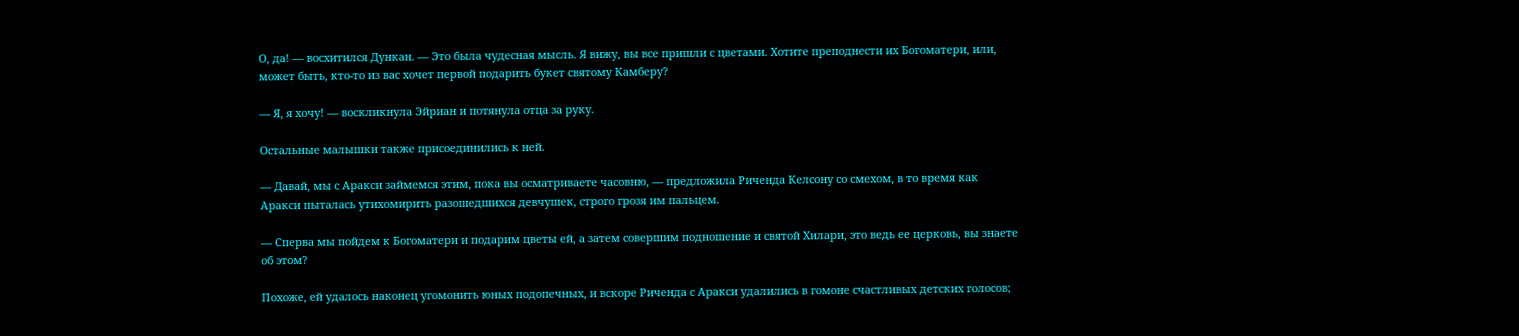О, да! — восхитился Дункан. — Это была чудесная мысль. Я вижу, вы все пришли с цветами. Хотите преподнести их Богоматери, или, может быть, кто-то из вас хочет первой подарить букет святому Камберу?

— Я, я хочу! — воскликнула Эйриан и потянула отца за руку.

Остальные малышки также присоединились к ней.

— Давай, мы с Аракси займемся этим, пока вы осматриваете часовню, — предложила Риченда Келсону со смехом, в то время как Аракси пыталась утихомирить разошедшихся девчушек, строго грозя им пальцем.

— Сперва мы пойдем к Богоматери и подарим цветы ей, а затем совершим подношение и святой Хилари, это ведь ее церковь, вы знаете об этом?

Похоже, ей удалось наконец угомонить юных подопечных, и вскоре Риченда с Аракси удалились в гомоне счастливых детских голосов;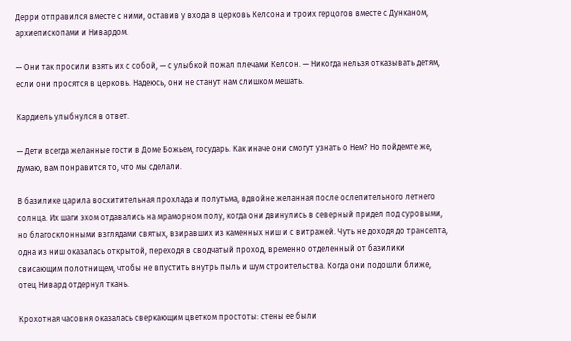Дерри отправился вместе с ними, оставив у входа в церковь Келсона и троих герцогов вместе с Дунканом, архиепископами и Нивардом.

— Они так просили взять их с собой, — с улыбкой пожал плечами Келсон. — Никогда нельзя отказывать детям, если они просятся в церковь. Надеюсь, они не станут нам слишком мешать.

Кардиель улыбнулся в ответ.

— Дети всегда желанные гости в Доме Божьем, государь. Как иначе они смогут узнать о Нем? Но пойдемте же, думаю, вам понравится то, что мы сделали.

В базилике царила восхитительная прохлада и полутьма, вдвойне желанная после ослепительного летнего солнца. Их шаги эхом отдавались на мраморном полу, когда они двинулись в северный придел под суровыми, но благосклонными взглядами святых, взиравших из каменных ниш и с витражей. Чуть не доходя до трансепта, одна из ниш оказалась открытой, переходя в сводчатый проход, временно отделенный от базилики свисающим полотнищем, чтобы не впустить внутрь пыль и шум строительства. Когда они подошли ближе, отец Нивард отдернул ткань.

Крохотная часовня оказалась сверкающим цветком простоты: стены ее были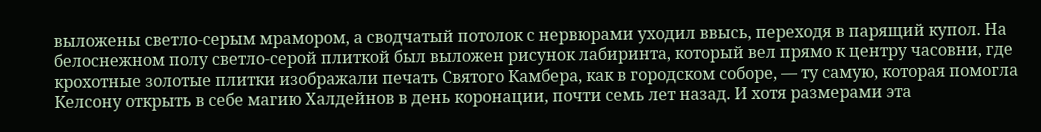выложены светло-серым мрамором, а сводчатый потолок с нервюрами уходил ввысь, переходя в парящий купол. На белоснежном полу светло-серой плиткой был выложен рисунок лабиринта, который вел прямо к центру часовни, где крохотные золотые плитки изображали печать Святого Камбера, как в городском соборе, — ту самую, которая помогла Келсону открыть в себе магию Халдейнов в день коронации, почти семь лет назад. И хотя размерами эта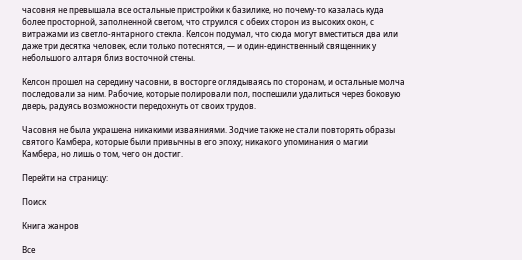часовня не превышала все остальные пристройки к базилике, но почему-то казалась куда более просторной, заполненной светом, что струился с обеих сторон из высоких окон, с витражами из светло-янтарного стекла. Келсон подумал, что сюда могут вместиться два или даже три десятка человек, если только потеснятся, — и один-единственный священник у небольшого алтаря близ восточной стены.

Келсон прошел на середину часовни, в восторге оглядываясь по сторонам, и остальные молча последовали за ним. Рабочие, которые полировали пол, поспешили удалиться через боковую дверь, радуясь возможности передохнуть от своих трудов.

Часовня не была украшена никакими изваяниями. Зодчие также не стали повторять образы святого Камбера, которые были привычны в его эпоху; никакого упоминания о магии Камбера, но лишь о том, чего он достиг.

Перейти на страницу:

Поиск

Книга жанров

Все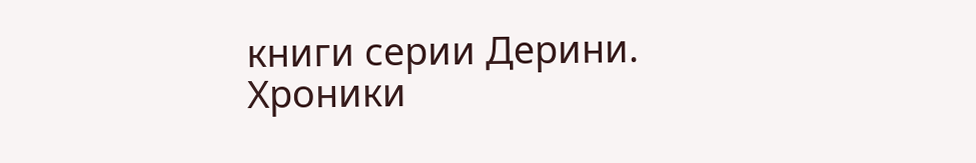книги серии Дерини. Хроники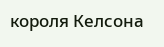короля Келсона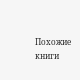Похожие книги